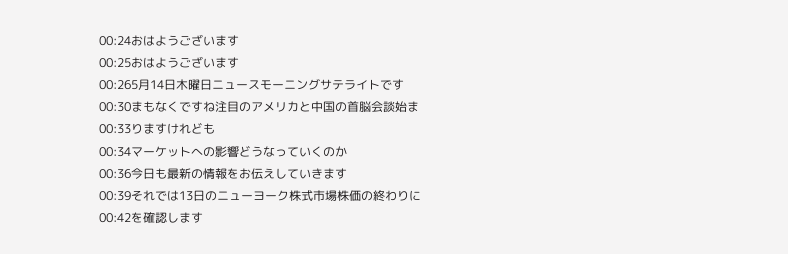00:24おはようございます
00:25おはようございます
00:265月14日木曜日ニュースモーニングサテライトです
00:30まもなくですね注目のアメリカと中国の首脳会談始ま
00:33りますけれども
00:34マーケットへの影響どうなっていくのか
00:36今日も最新の情報をお伝えしていきます
00:39それでは13日のニューヨーク株式市場株価の終わりに
00:42を確認します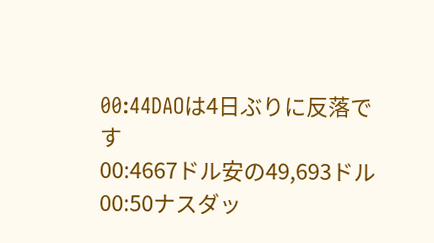00:44DAOは4日ぶりに反落です
00:4667ドル安の49,693ドル
00:50ナスダッ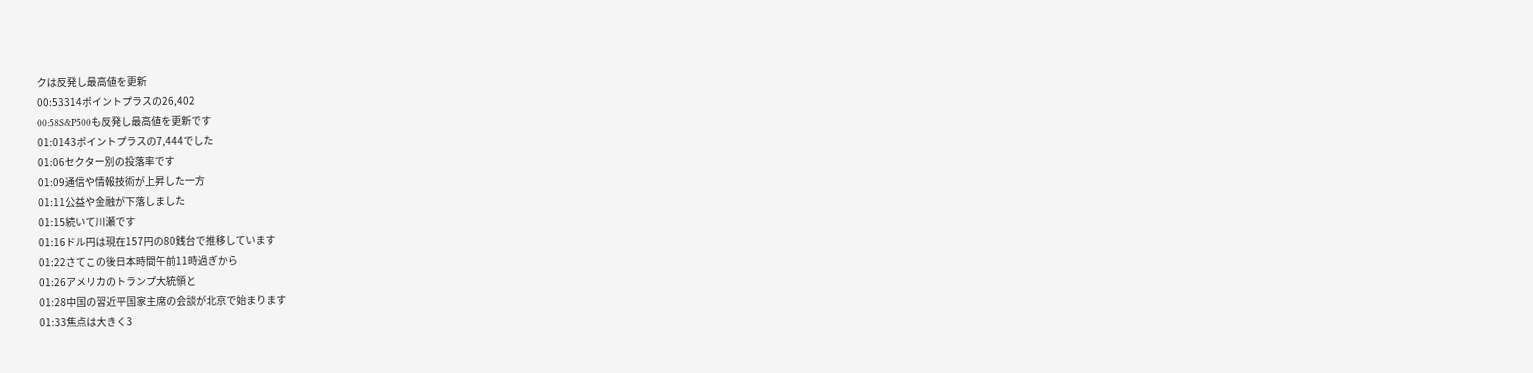クは反発し最高値を更新
00:53314ポイントプラスの26,402
00:58S&P500も反発し最高値を更新です
01:0143ポイントプラスの7,444でした
01:06セクター別の投落率です
01:09通信や情報技術が上昇した一方
01:11公益や金融が下落しました
01:15続いて川瀬です
01:16ドル円は現在157円の80銭台で推移しています
01:22さてこの後日本時間午前11時過ぎから
01:26アメリカのトランプ大統領と
01:28中国の習近平国家主席の会談が北京で始まります
01:33焦点は大きく3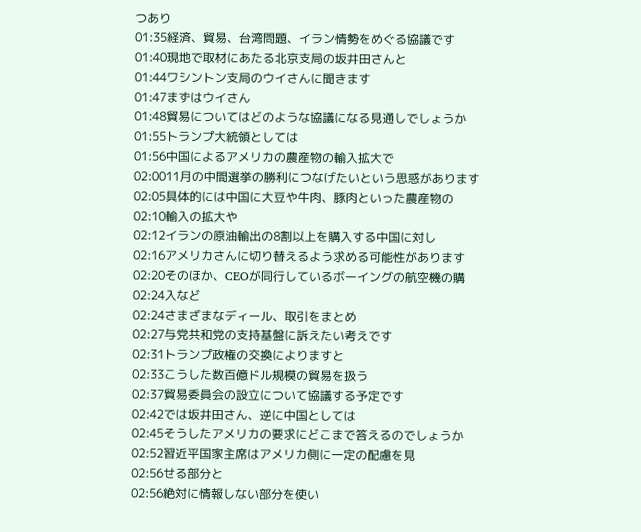つあり
01:35経済、貿易、台湾問題、イラン情勢をめぐる協議です
01:40現地で取材にあたる北京支局の坂井田さんと
01:44ワシントン支局のウイさんに聞きます
01:47まずはウイさん
01:48貿易についてはどのような協議になる見通しでしょうか
01:55トランプ大統領としては
01:56中国によるアメリカの農産物の輸入拡大で
02:0011月の中間選挙の勝利につなげたいという思惑があります
02:05具体的には中国に大豆や牛肉、豚肉といった農産物の
02:10輸入の拡大や
02:12イランの原油輸出の8割以上を購入する中国に対し
02:16アメリカさんに切り替えるよう求める可能性があります
02:20そのほか、CEOが同行しているボーイングの航空機の購
02:24入など
02:24さまざまなディール、取引をまとめ
02:27与党共和党の支持基盤に訴えたい考えです
02:31トランプ政権の交換によりますと
02:33こうした数百億ドル規模の貿易を扱う
02:37貿易委員会の設立について協議する予定です
02:42では坂井田さん、逆に中国としては
02:45そうしたアメリカの要求にどこまで答えるのでしょうか
02:52習近平国家主席はアメリカ側に一定の配慮を見
02:56せる部分と
02:56絶対に情報しない部分を使い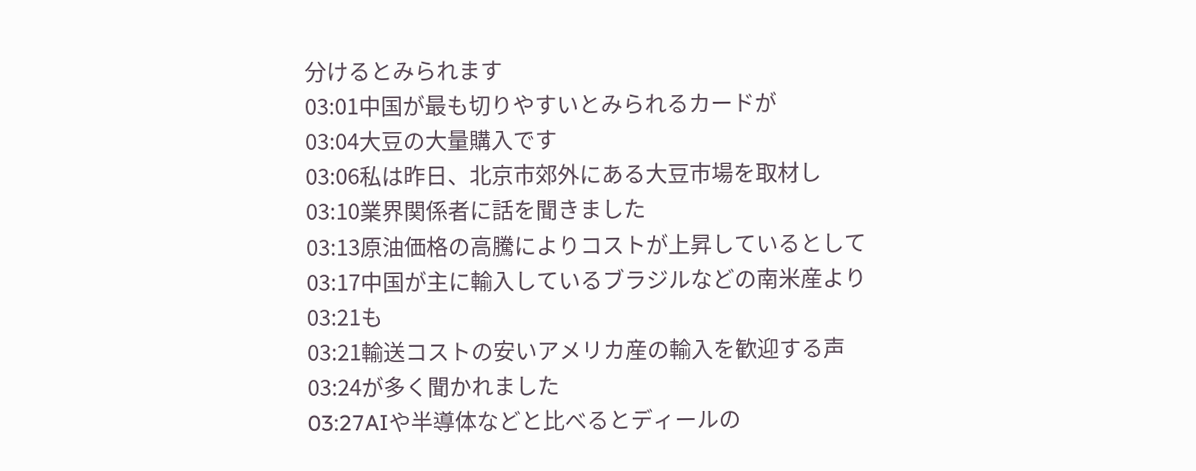分けるとみられます
03:01中国が最も切りやすいとみられるカードが
03:04大豆の大量購入です
03:06私は昨日、北京市郊外にある大豆市場を取材し
03:10業界関係者に話を聞きました
03:13原油価格の高騰によりコストが上昇しているとして
03:17中国が主に輸入しているブラジルなどの南米産より
03:21も
03:21輸送コストの安いアメリカ産の輸入を歓迎する声
03:24が多く聞かれました
03:27AIや半導体などと比べるとディールの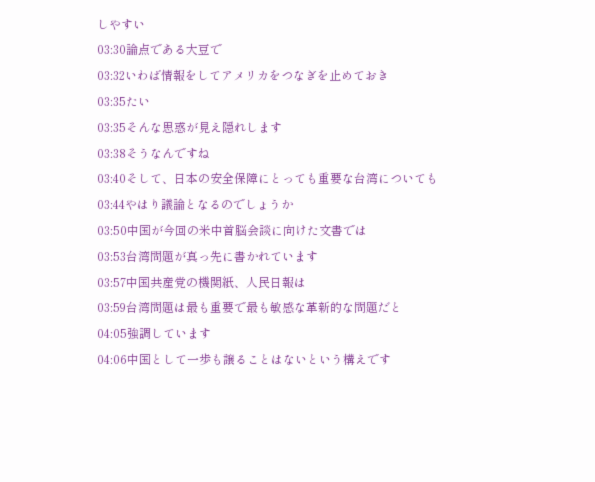しやすい
03:30論点である大豆で
03:32いわば情報をしてアメリカをつなぎを止めておき
03:35たい
03:35そんな思惑が見え隠れします
03:38そうなんですね
03:40そして、日本の安全保障にとっても重要な台湾についても
03:44やはり議論となるのでしょうか
03:50中国が今回の米中首脳会談に向けた文書では
03:53台湾問題が真っ先に書かれています
03:57中国共産党の機関紙、人民日報は
03:59台湾問題は最も重要で最も敏感な革新的な問題だと
04:05強調しています
04:06中国として一歩も譲ることはないという構えです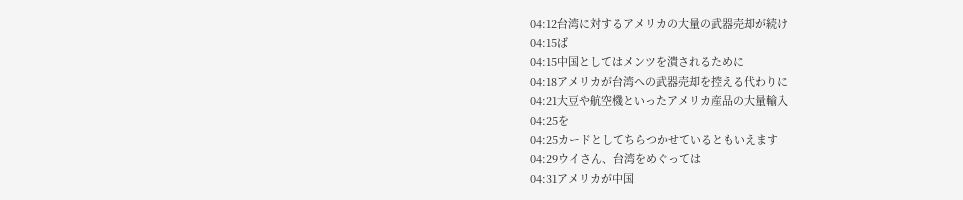04:12台湾に対するアメリカの大量の武器売却が続け
04:15ば
04:15中国としてはメンツを潰されるために
04:18アメリカが台湾への武器売却を控える代わりに
04:21大豆や航空機といったアメリカ産品の大量輸入
04:25を
04:25カードとしてちらつかせているともいえます
04:29ウイさん、台湾をめぐっては
04:31アメリカが中国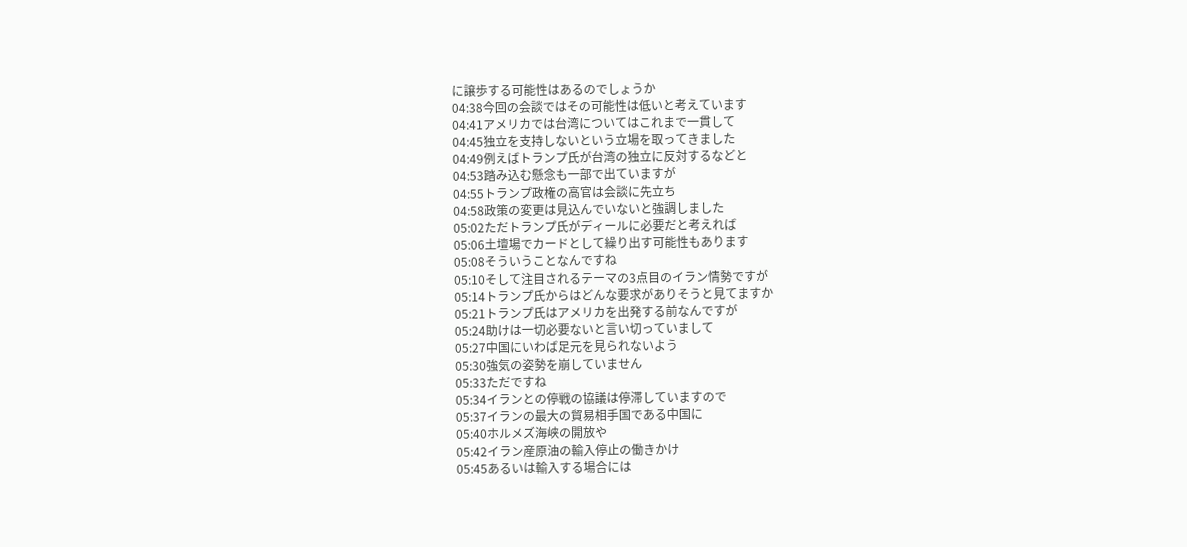に譲歩する可能性はあるのでしょうか
04:38今回の会談ではその可能性は低いと考えています
04:41アメリカでは台湾についてはこれまで一貫して
04:45独立を支持しないという立場を取ってきました
04:49例えばトランプ氏が台湾の独立に反対するなどと
04:53踏み込む懸念も一部で出ていますが
04:55トランプ政権の高官は会談に先立ち
04:58政策の変更は見込んでいないと強調しました
05:02ただトランプ氏がディールに必要だと考えれば
05:06土壇場でカードとして繰り出す可能性もあります
05:08そういうことなんですね
05:10そして注目されるテーマの3点目のイラン情勢ですが
05:14トランプ氏からはどんな要求がありそうと見てますか
05:21トランプ氏はアメリカを出発する前なんですが
05:24助けは一切必要ないと言い切っていまして
05:27中国にいわば足元を見られないよう
05:30強気の姿勢を崩していません
05:33ただですね
05:34イランとの停戦の協議は停滞していますので
05:37イランの最大の貿易相手国である中国に
05:40ホルメズ海峡の開放や
05:42イラン産原油の輸入停止の働きかけ
05:45あるいは輸入する場合には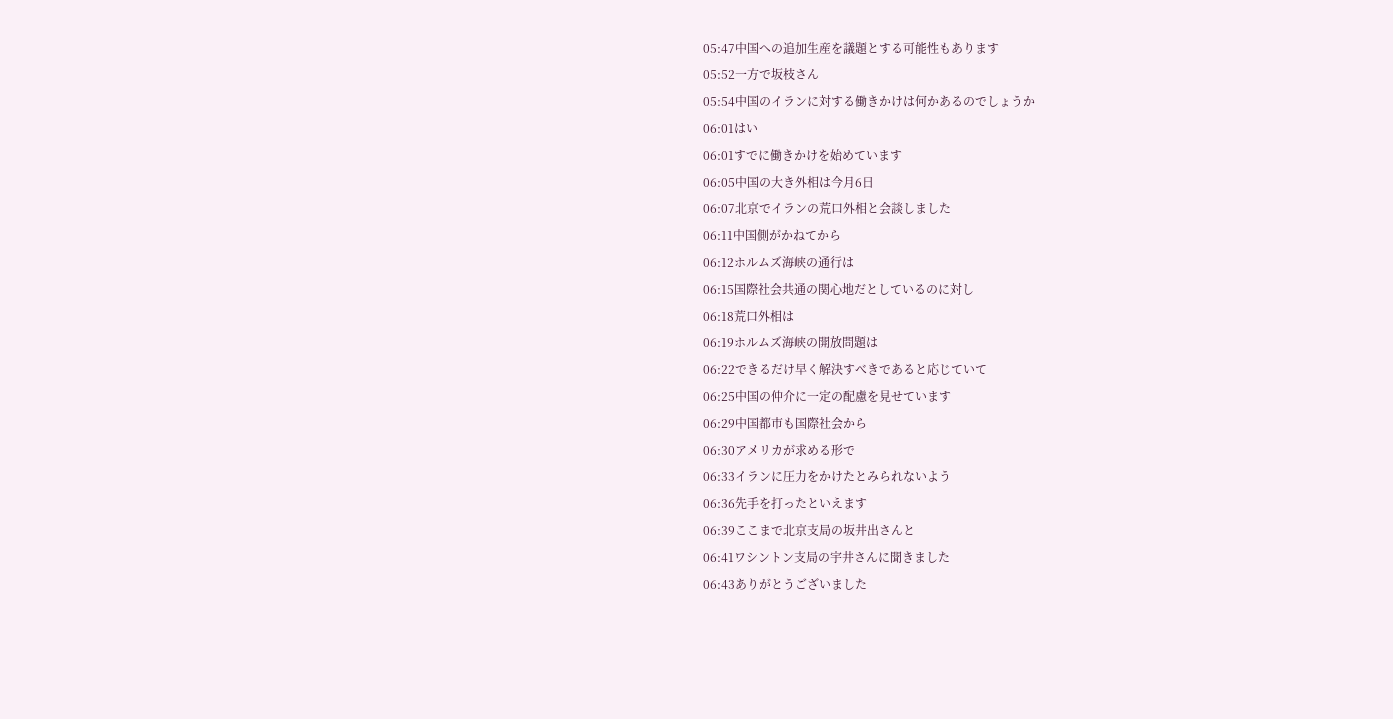05:47中国への追加生産を議題とする可能性もあります
05:52一方で坂枝さん
05:54中国のイランに対する働きかけは何かあるのでしょうか
06:01はい
06:01すでに働きかけを始めています
06:05中国の大き外相は今月6日
06:07北京でイランの荒口外相と会談しました
06:11中国側がかねてから
06:12ホルムズ海峡の通行は
06:15国際社会共通の関心地だとしているのに対し
06:18荒口外相は
06:19ホルムズ海峡の開放問題は
06:22できるだけ早く解決すべきであると応じていて
06:25中国の仲介に一定の配慮を見せています
06:29中国都市も国際社会から
06:30アメリカが求める形で
06:33イランに圧力をかけたとみられないよう
06:36先手を打ったといえます
06:39ここまで北京支局の坂井出さんと
06:41ワシントン支局の宇井さんに聞きました
06:43ありがとうございました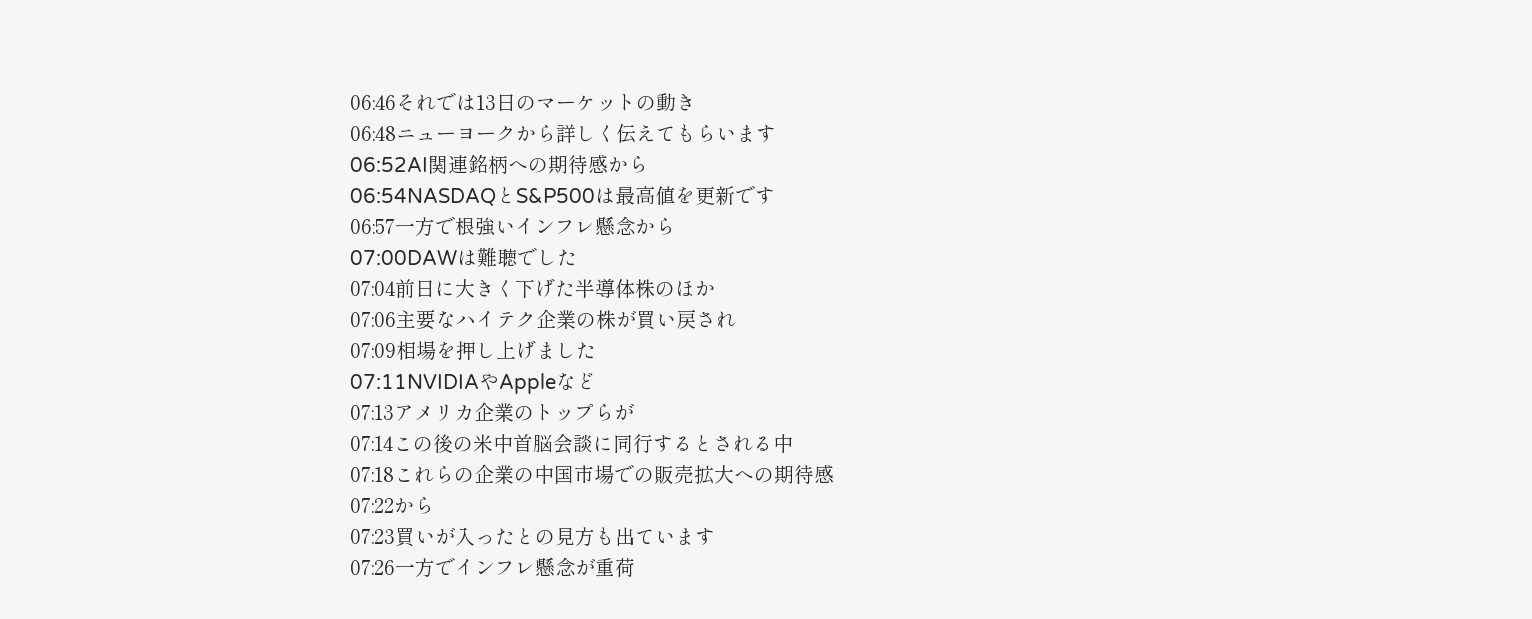06:46それでは13日のマーケットの動き
06:48ニューヨークから詳しく伝えてもらいます
06:52AI関連銘柄への期待感から
06:54NASDAQとS&P500は最高値を更新です
06:57一方で根強いインフレ懸念から
07:00DAWは難聴でした
07:04前日に大きく下げた半導体株のほか
07:06主要なハイテク企業の株が買い戻され
07:09相場を押し上げました
07:11NVIDIAやAppleなど
07:13アメリカ企業のトップらが
07:14この後の米中首脳会談に同行するとされる中
07:18これらの企業の中国市場での販売拡大への期待感
07:22から
07:23買いが入ったとの見方も出ています
07:26一方でインフレ懸念が重荷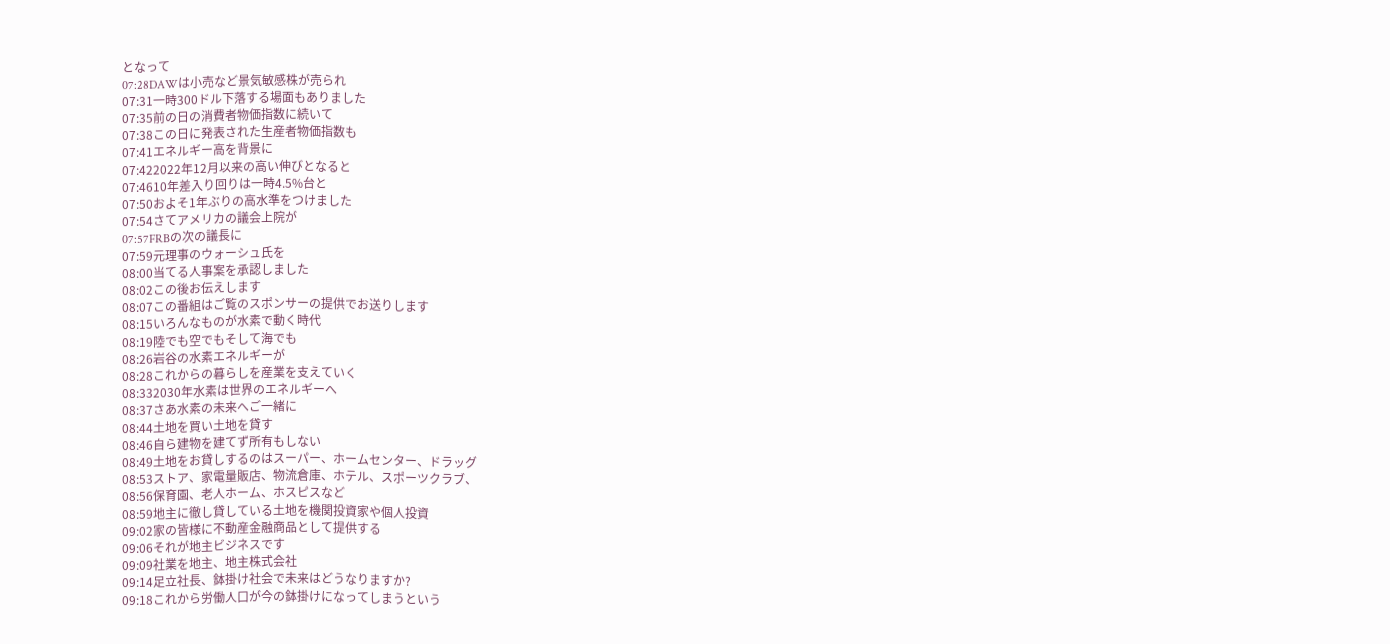となって
07:28DAWは小売など景気敏感株が売られ
07:31一時300ドル下落する場面もありました
07:35前の日の消費者物価指数に続いて
07:38この日に発表された生産者物価指数も
07:41エネルギー高を背景に
07:422022年12月以来の高い伸びとなると
07:4610年差入り回りは一時4.5%台と
07:50およそ1年ぶりの高水準をつけました
07:54さてアメリカの議会上院が
07:57FRBの次の議長に
07:59元理事のウォーシュ氏を
08:00当てる人事案を承認しました
08:02この後お伝えします
08:07この番組はご覧のスポンサーの提供でお送りします
08:15いろんなものが水素で動く時代
08:19陸でも空でもそして海でも
08:26岩谷の水素エネルギーが
08:28これからの暮らしを産業を支えていく
08:332030年水素は世界のエネルギーへ
08:37さあ水素の未来へご一緒に
08:44土地を買い土地を貸す
08:46自ら建物を建てず所有もしない
08:49土地をお貸しするのはスーパー、ホームセンター、ドラッグ
08:53ストア、家電量販店、物流倉庫、ホテル、スポーツクラブ、
08:56保育園、老人ホーム、ホスピスなど
08:59地主に徹し貸している土地を機関投資家や個人投資
09:02家の皆様に不動産金融商品として提供する
09:06それが地主ビジネスです
09:09社業を地主、地主株式会社
09:14足立社長、鉢掛け社会で未来はどうなりますか?
09:18これから労働人口が今の鉢掛けになってしまうという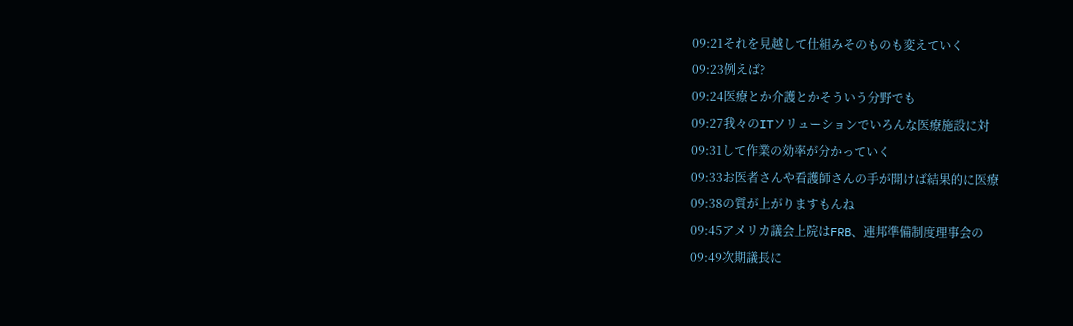09:21それを見越して仕組みそのものも変えていく
09:23例えば?
09:24医療とか介護とかそういう分野でも
09:27我々のITソリューションでいろんな医療施設に対
09:31して作業の効率が分かっていく
09:33お医者さんや看護師さんの手が開けば結果的に医療
09:38の質が上がりますもんね
09:45アメリカ議会上院はFRB、連邦準備制度理事会の
09:49次期議長に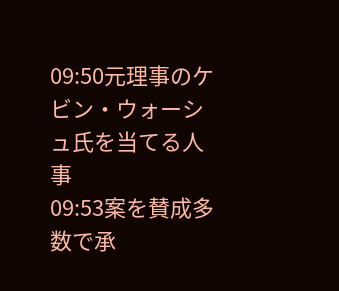09:50元理事のケビン・ウォーシュ氏を当てる人事
09:53案を賛成多数で承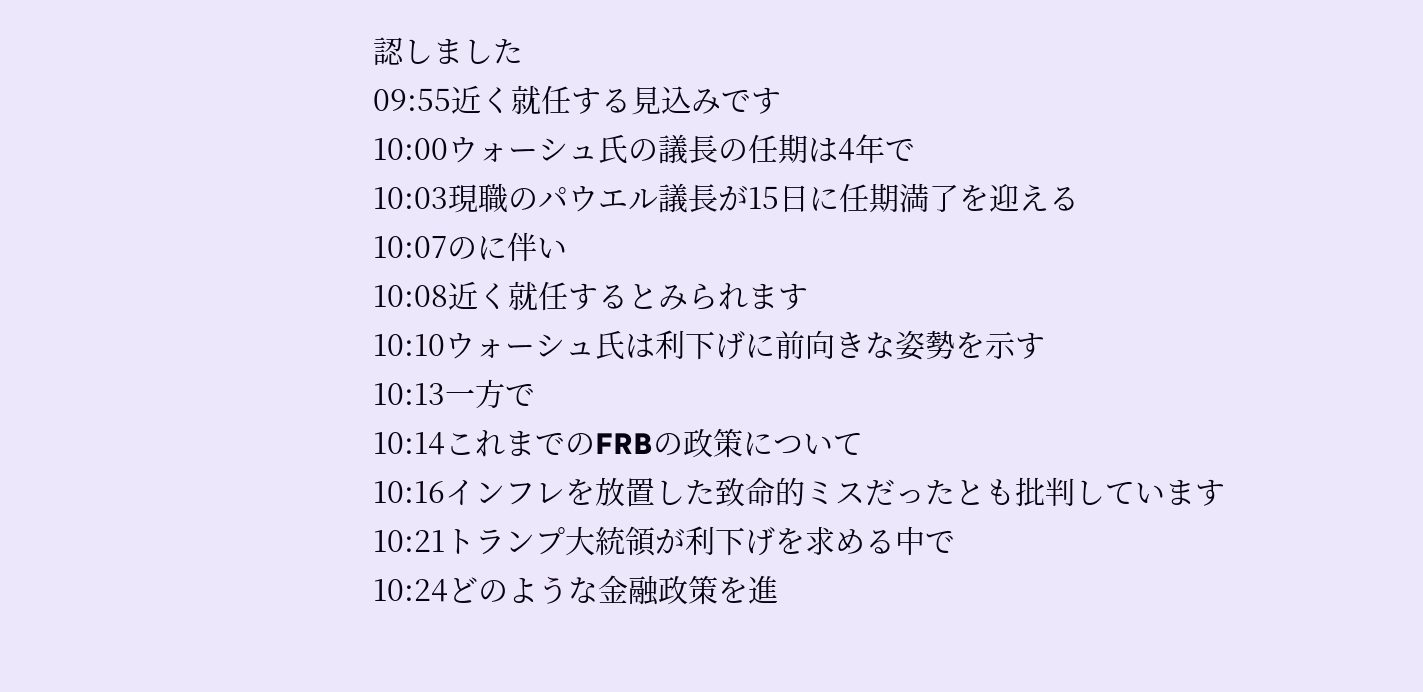認しました
09:55近く就任する見込みです
10:00ウォーシュ氏の議長の任期は4年で
10:03現職のパウエル議長が15日に任期満了を迎える
10:07のに伴い
10:08近く就任するとみられます
10:10ウォーシュ氏は利下げに前向きな姿勢を示す
10:13一方で
10:14これまでのFRBの政策について
10:16インフレを放置した致命的ミスだったとも批判しています
10:21トランプ大統領が利下げを求める中で
10:24どのような金融政策を進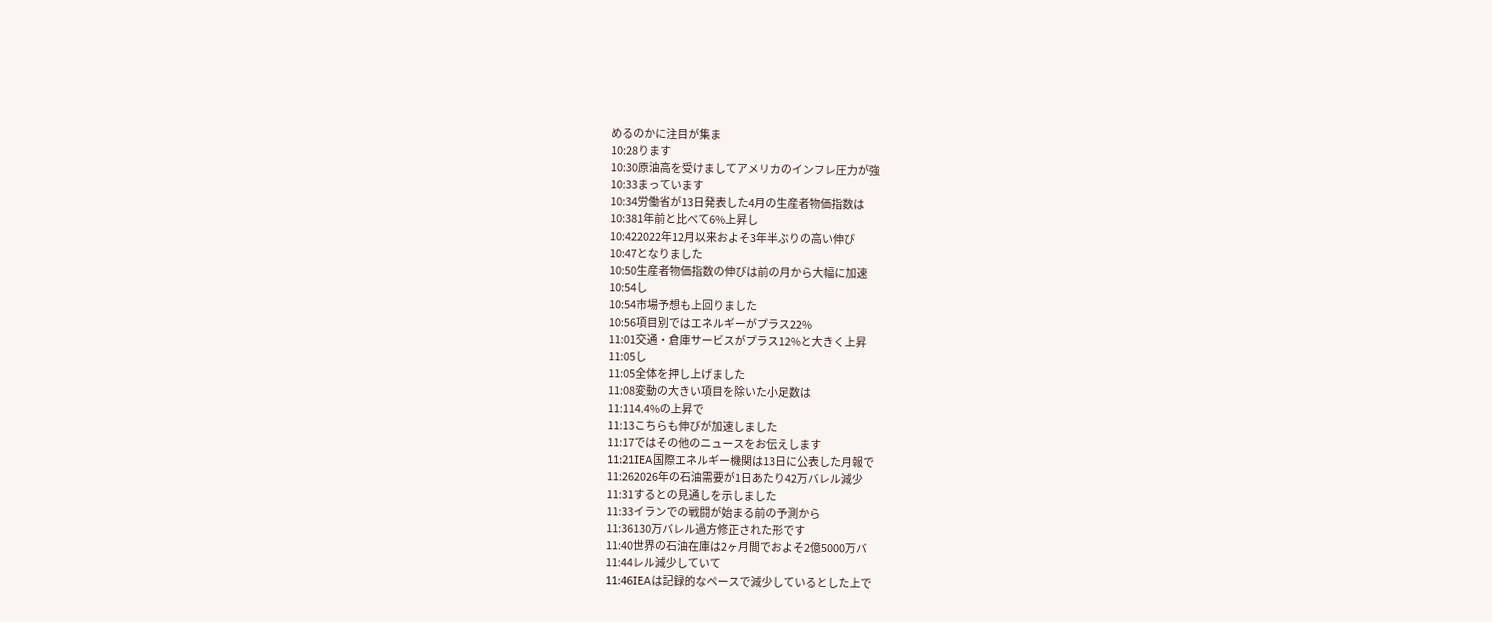めるのかに注目が集ま
10:28ります
10:30原油高を受けましてアメリカのインフレ圧力が強
10:33まっています
10:34労働省が13日発表した4月の生産者物価指数は
10:381年前と比べて6%上昇し
10:422022年12月以来およそ3年半ぶりの高い伸び
10:47となりました
10:50生産者物価指数の伸びは前の月から大幅に加速
10:54し
10:54市場予想も上回りました
10:56項目別ではエネルギーがプラス22%
11:01交通・倉庫サービスがプラス12%と大きく上昇
11:05し
11:05全体を押し上げました
11:08変動の大きい項目を除いた小足数は
11:114.4%の上昇で
11:13こちらも伸びが加速しました
11:17ではその他のニュースをお伝えします
11:21IEA国際エネルギー機関は13日に公表した月報で
11:262026年の石油需要が1日あたり42万バレル減少
11:31するとの見通しを示しました
11:33イランでの戦闘が始まる前の予測から
11:36130万バレル過方修正された形です
11:40世界の石油在庫は2ヶ月間でおよそ2億5000万バ
11:44レル減少していて
11:46IEAは記録的なペースで減少しているとした上で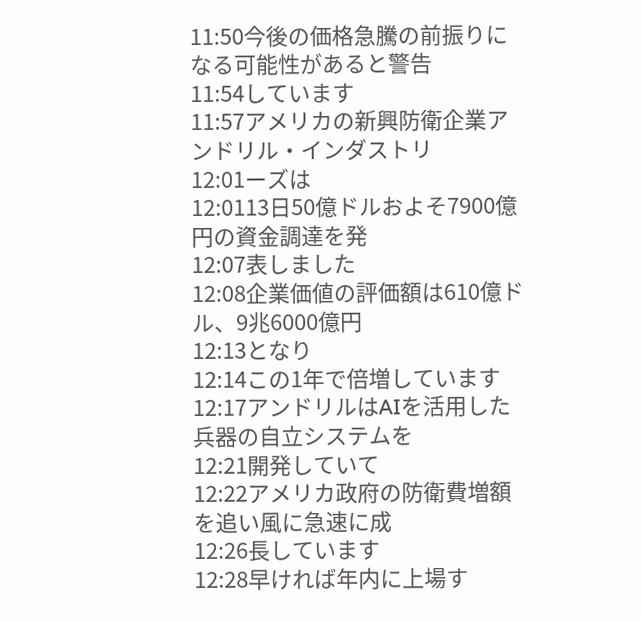11:50今後の価格急騰の前振りになる可能性があると警告
11:54しています
11:57アメリカの新興防衛企業アンドリル・インダストリ
12:01ーズは
12:0113日50億ドルおよそ7900億円の資金調達を発
12:07表しました
12:08企業価値の評価額は610億ドル、9兆6000億円
12:13となり
12:14この1年で倍増しています
12:17アンドリルはAIを活用した兵器の自立システムを
12:21開発していて
12:22アメリカ政府の防衛費増額を追い風に急速に成
12:26長しています
12:28早ければ年内に上場す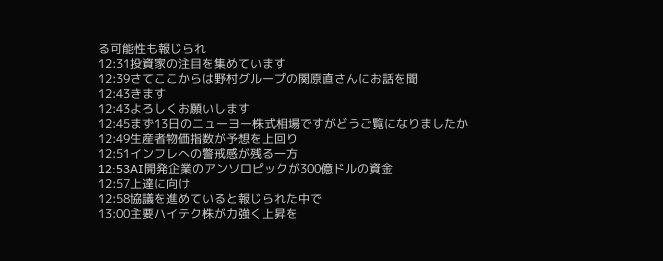る可能性も報じられ
12:31投資家の注目を集めています
12:39さてここからは野村グループの関原直さんにお話を聞
12:43きます
12:43よろしくお願いします
12:45まず13日のニューヨー株式相場ですがどうご覧になりましたか
12:49生産者物価指数が予想を上回り
12:51インフレへの警戒感が残る一方
12:53AI開発企業のアンソロピックが300億ドルの資金
12:57上達に向け
12:58協議を進めていると報じられた中で
13:00主要ハイテク株が力強く上昇を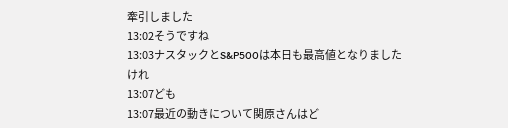牽引しました
13:02そうですね
13:03ナスタックとS&P500は本日も最高値となりましたけれ
13:07ども
13:07最近の動きについて関原さんはど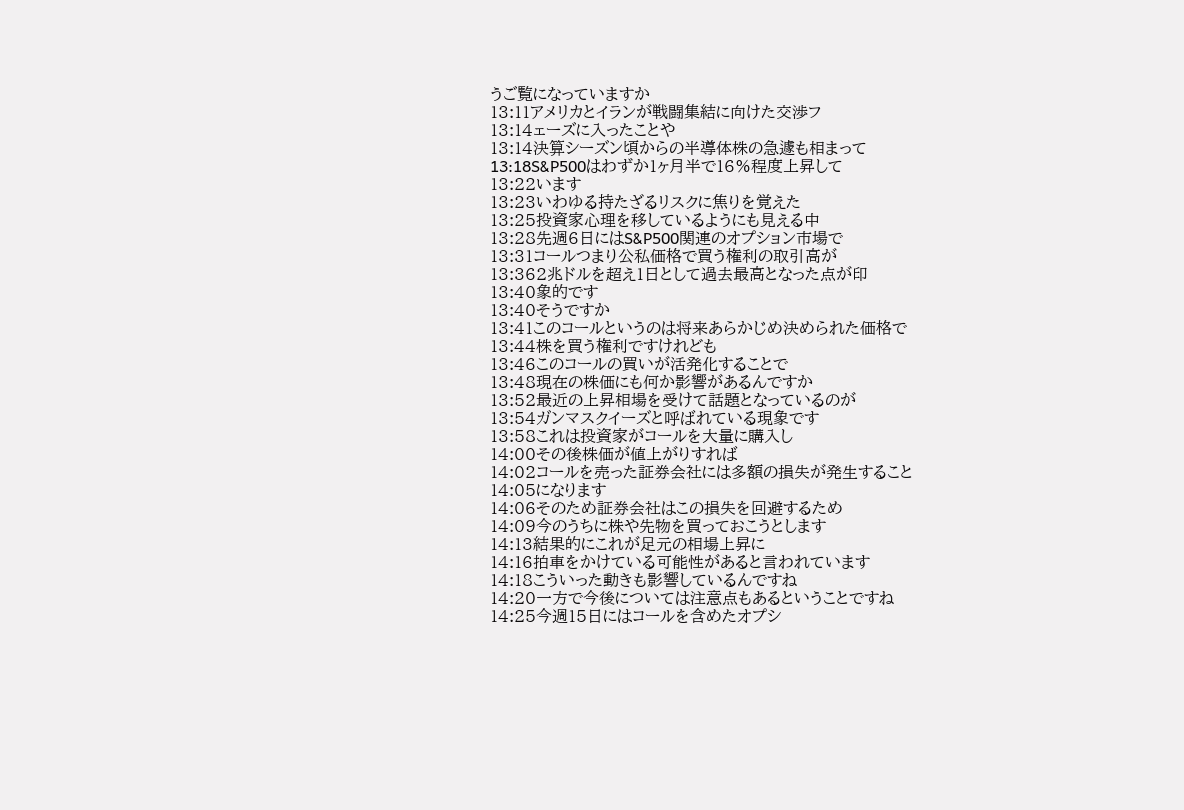うご覧になっていますか
13:11アメリカとイランが戦闘集結に向けた交渉フ
13:14ェーズに入ったことや
13:14決算シーズン頃からの半導体株の急遽も相まって
13:18S&P500はわずか1ヶ月半で16%程度上昇して
13:22います
13:23いわゆる持たざるリスクに焦りを覚えた
13:25投資家心理を移しているようにも見える中
13:28先週6日にはS&P500関連のオプション市場で
13:31コールつまり公私価格で買う権利の取引高が
13:362兆ドルを超え1日として過去最高となった点が印
13:40象的です
13:40そうですか
13:41このコールというのは将来あらかじめ決められた価格で
13:44株を買う権利ですけれども
13:46このコールの買いが活発化することで
13:48現在の株価にも何か影響があるんですか
13:52最近の上昇相場を受けて話題となっているのが
13:54ガンマスクイーズと呼ばれている現象です
13:58これは投資家がコールを大量に購入し
14:00その後株価が値上がりすれば
14:02コールを売った証券会社には多額の損失が発生すること
14:05になります
14:06そのため証券会社はこの損失を回避するため
14:09今のうちに株や先物を買っておこうとします
14:13結果的にこれが足元の相場上昇に
14:16拍車をかけている可能性があると言われています
14:18こういった動きも影響しているんですね
14:20一方で今後については注意点もあるということですね
14:25今週15日にはコールを含めたオプシ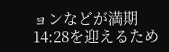ョンなどが満期
14:28を迎えるため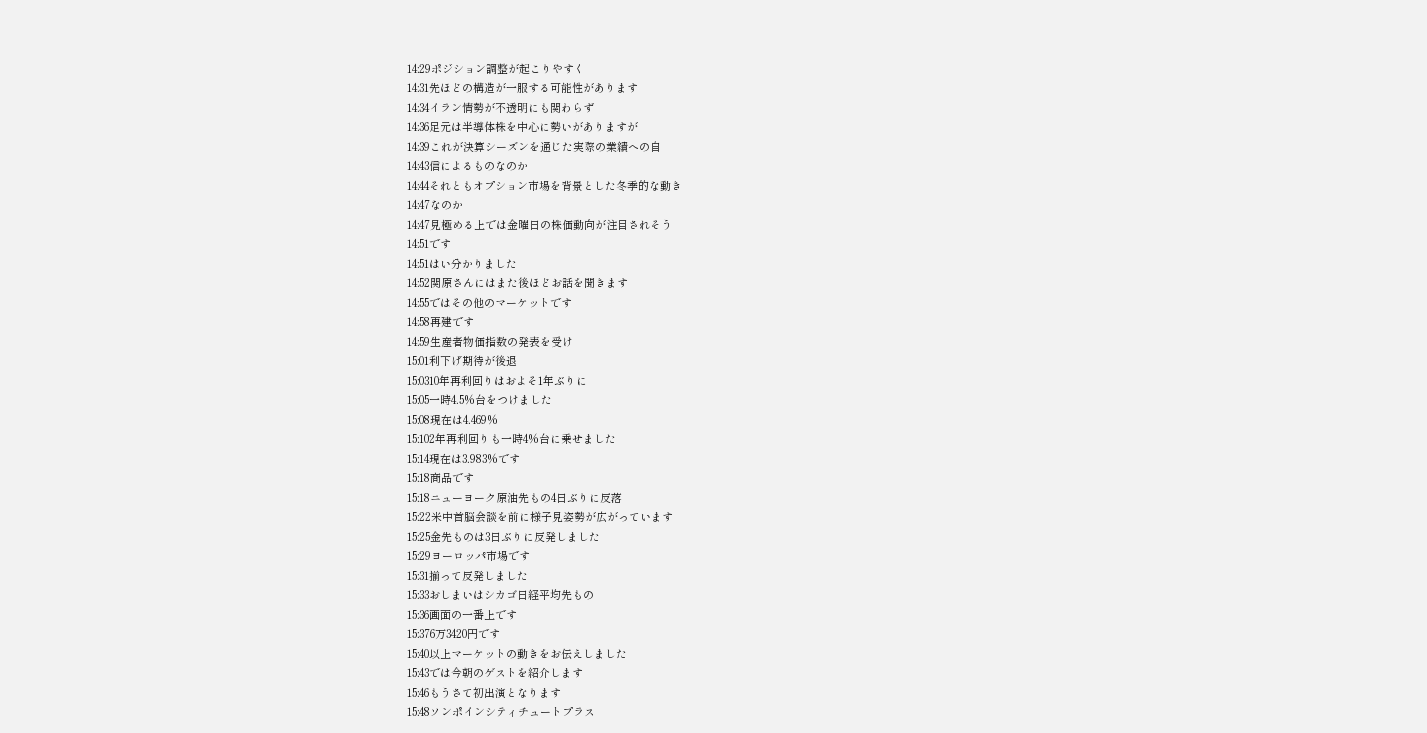14:29ポジション調整が起こりやすく
14:31先ほどの構造が一服する可能性があります
14:34イラン情勢が不透明にも関わらず
14:36足元は半導体株を中心に勢いがありますが
14:39これが決算シーズンを通じた実際の業績への自
14:43信によるものなのか
14:44それともオプション市場を背景とした冬季的な動き
14:47なのか
14:47見極める上では金曜日の株価動向が注目されそう
14:51です
14:51はい分かりました
14:52関原さんにはまた後ほどお話を聞きます
14:55ではその他のマーケットです
14:58再建です
14:59生産者物価指数の発表を受け
15:01利下げ期待が後退
15:0310年再利回りはおよそ1年ぶりに
15:05一時4.5%台をつけました
15:08現在は4.469%
15:102年再利回りも一時4%台に乗せました
15:14現在は3.983%です
15:18商品です
15:18ニューヨーク原油先もの4日ぶりに反落
15:22米中首脳会談を前に様子見姿勢が広がっています
15:25金先ものは3日ぶりに反発しました
15:29ヨーロッパ市場です
15:31揃って反発しました
15:33おしまいはシカゴ日経平均先もの
15:36画面の一番上です
15:376万3420円です
15:40以上マーケットの動きをお伝えしました
15:43では今朝のゲストを紹介します
15:46もうさて初出演となります
15:48ソンポインシティチュートプラス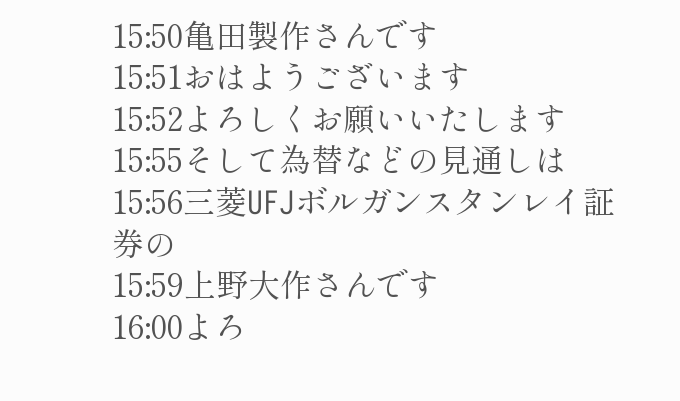15:50亀田製作さんです
15:51おはようございます
15:52よろしくお願いいたします
15:55そして為替などの見通しは
15:56三菱UFJボルガンスタンレイ証券の
15:59上野大作さんです
16:00よろ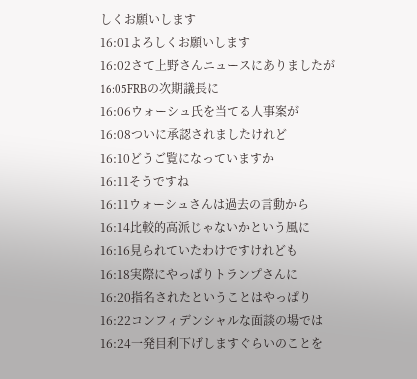しくお願いします
16:01よろしくお願いします
16:02さて上野さんニュースにありましたが
16:05FRBの次期議長に
16:06ウォーシュ氏を当てる人事案が
16:08ついに承認されましたけれど
16:10どうご覧になっていますか
16:11そうですね
16:11ウォーシュさんは過去の言動から
16:14比較的高派じゃないかという風に
16:16見られていたわけですけれども
16:18実際にやっぱりトランプさんに
16:20指名されたということはやっぱり
16:22コンフィデンシャルな面談の場では
16:24一発目利下げしますぐらいのことを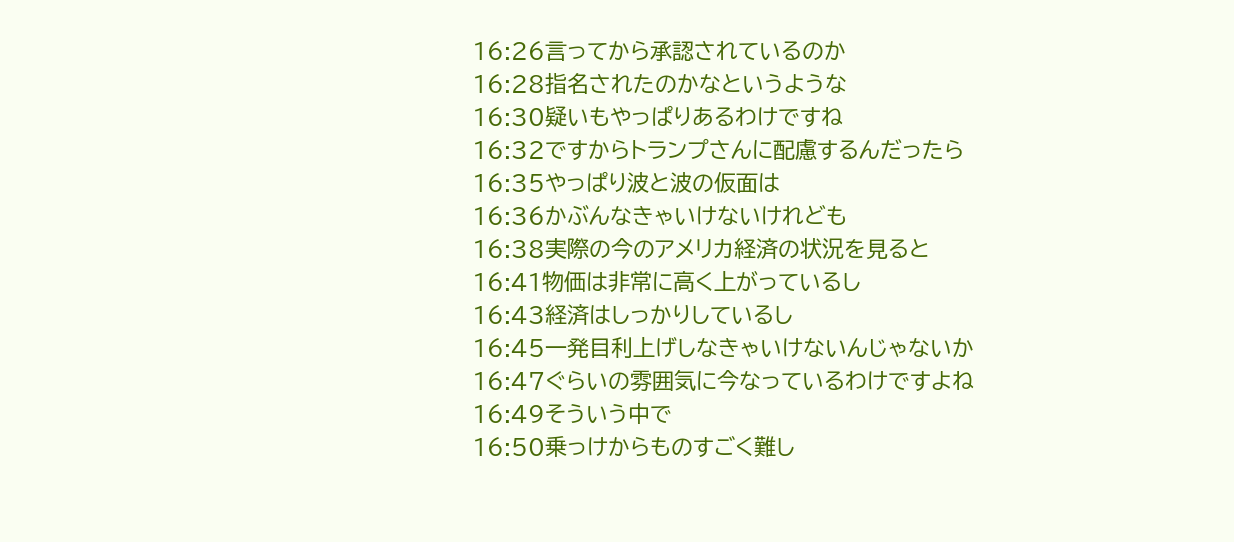16:26言ってから承認されているのか
16:28指名されたのかなというような
16:30疑いもやっぱりあるわけですね
16:32ですからトランプさんに配慮するんだったら
16:35やっぱり波と波の仮面は
16:36かぶんなきゃいけないけれども
16:38実際の今のアメリカ経済の状況を見ると
16:41物価は非常に高く上がっているし
16:43経済はしっかりしているし
16:45一発目利上げしなきゃいけないんじゃないか
16:47ぐらいの雰囲気に今なっているわけですよね
16:49そういう中で
16:50乗っけからものすごく難し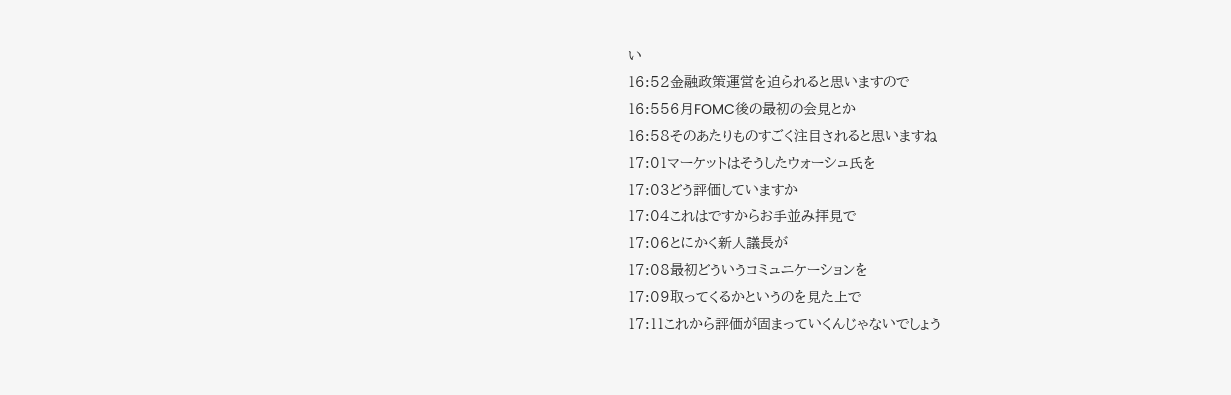い
16:52金融政策運営を迫られると思いますので
16:556月FOMC後の最初の会見とか
16:58そのあたりものすごく注目されると思いますね
17:01マーケットはそうしたウォーシュ氏を
17:03どう評価していますか
17:04これはですからお手並み拝見で
17:06とにかく新人議長が
17:08最初どういうコミュニケーションを
17:09取ってくるかというのを見た上で
17:11これから評価が固まっていくんじゃないでしょう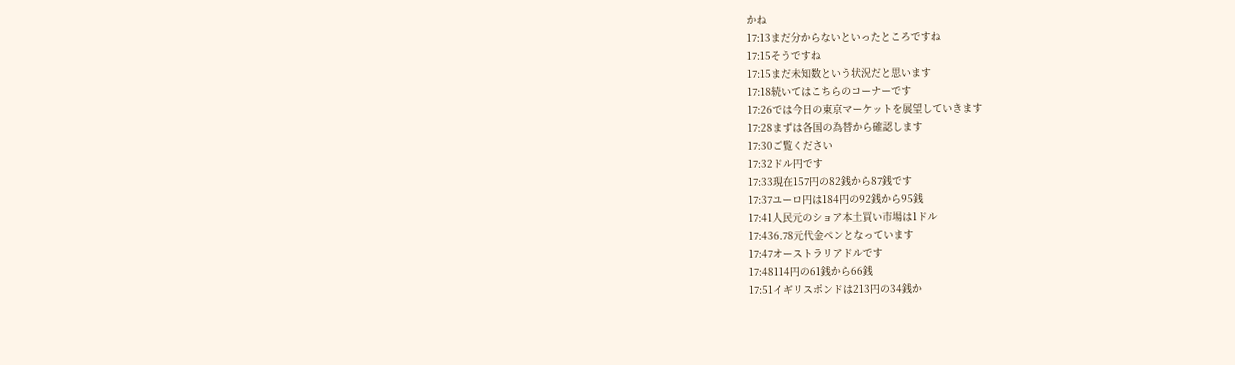かね
17:13まだ分からないといったところですね
17:15そうですね
17:15まだ未知数という状況だと思います
17:18続いてはこちらのコーナーです
17:26では今日の東京マーケットを展望していきます
17:28まずは各国の為替から確認します
17:30ご覧ください
17:32ドル円です
17:33現在157円の82銭から87銭です
17:37ユーロ円は184円の92銭から95銭
17:41人民元のショア本土買い市場は1ドル
17:436.78元代金ペンとなっています
17:47オーストラリアドルです
17:48114円の61銭から66銭
17:51イギリスポンドは213円の34銭か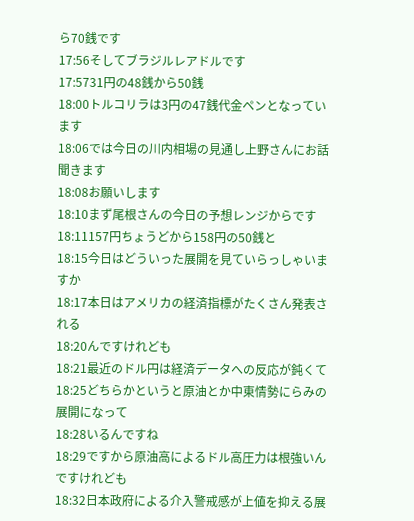ら70銭です
17:56そしてブラジルレアドルです
17:5731円の48銭から50銭
18:00トルコリラは3円の47銭代金ペンとなっています
18:06では今日の川内相場の見通し上野さんにお話聞きます
18:08お願いします
18:10まず尾根さんの今日の予想レンジからです
18:11157円ちょうどから158円の50銭と
18:15今日はどういった展開を見ていらっしゃいますか
18:17本日はアメリカの経済指標がたくさん発表される
18:20んですけれども
18:21最近のドル円は経済データへの反応が鈍くて
18:25どちらかというと原油とか中東情勢にらみの展開になって
18:28いるんですね
18:29ですから原油高によるドル高圧力は根強いんですけれども
18:32日本政府による介入警戒感が上値を抑える展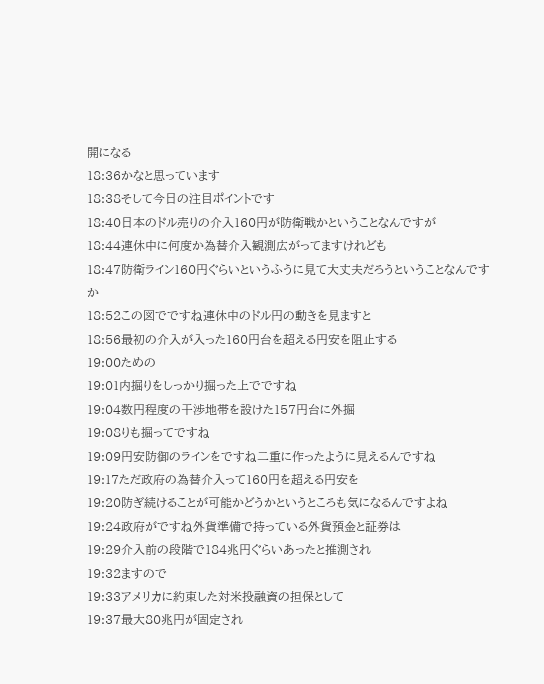開になる
18:36かなと思っています
18:38そして今日の注目ポイントです
18:40日本のドル売りの介入160円が防衛戦かということなんですが
18:44連休中に何度か為替介入観測広がってますけれども
18:47防衛ライン160円ぐらいというふうに見て大丈夫だろうということなんですか
18:52この図でですね連休中のドル円の動きを見ますと
18:56最初の介入が入った160円台を超える円安を阻止する
19:00ための
19:01内掘りをしっかり掘った上でですね
19:04数円程度の干渉地帯を設けた157円台に外掘
19:08りも掘ってですね
19:09円安防御のラインをですね二重に作ったように見えるんですね
19:17ただ政府の為替介入って160円を超える円安を
19:20防ぎ続けることが可能かどうかというところも気になるんですよね
19:24政府がですね外貨準備で持っている外貨預金と証券は
19:29介入前の段階で184兆円ぐらいあったと推測され
19:32ますので
19:33アメリカに約束した対米投融資の担保として
19:37最大80兆円が固定され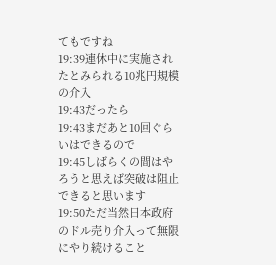てもですね
19:39連休中に実施されたとみられる10兆円規模の介入
19:43だったら
19:43まだあと10回ぐらいはできるので
19:45しばらくの間はやろうと思えば突破は阻止できると思います
19:50ただ当然日本政府のドル売り介入って無限にやり続けること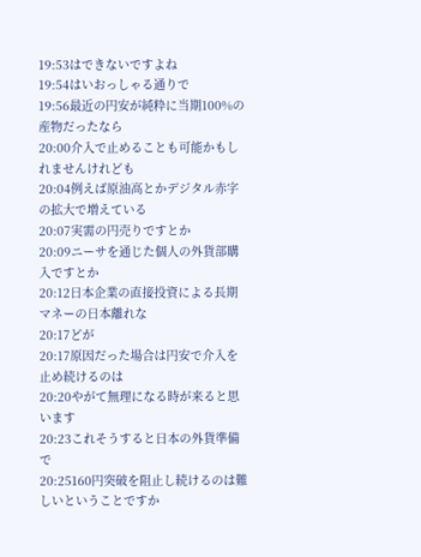19:53はできないですよね
19:54はいおっしゃる通りで
19:56最近の円安が純粋に当期100%の産物だったなら
20:00介入で止めることも可能かもしれませんけれども
20:04例えば原油高とかデジタル赤字の拡大で増えている
20:07実需の円売りですとか
20:09ニーサを通じた個人の外貨部購入ですとか
20:12日本企業の直接投資による長期マネーの日本離れな
20:17どが
20:17原因だった場合は円安で介入を止め続けるのは
20:20やがて無理になる時が来ると思います
20:23これそうすると日本の外貨準備で
20:25160円突破を阻止し続けるのは難しいということですか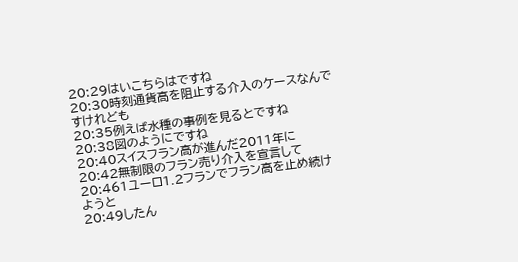20:29はいこちらはですね
20:30時刻通貨高を阻止する介入のケースなんですけれども
20:35例えば水種の事例を見るとですね
20:38図のようにですね
20:40スイスフラン高が進んだ2011年に
20:42無制限のフラン売り介入を宣言して
20:461ユーロ1.2フランでフラン高を止め続けようと
20:49したん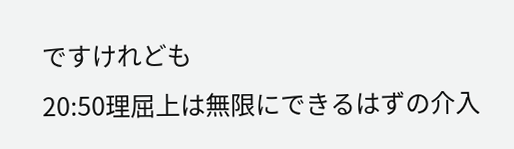ですけれども
20:50理屈上は無限にできるはずの介入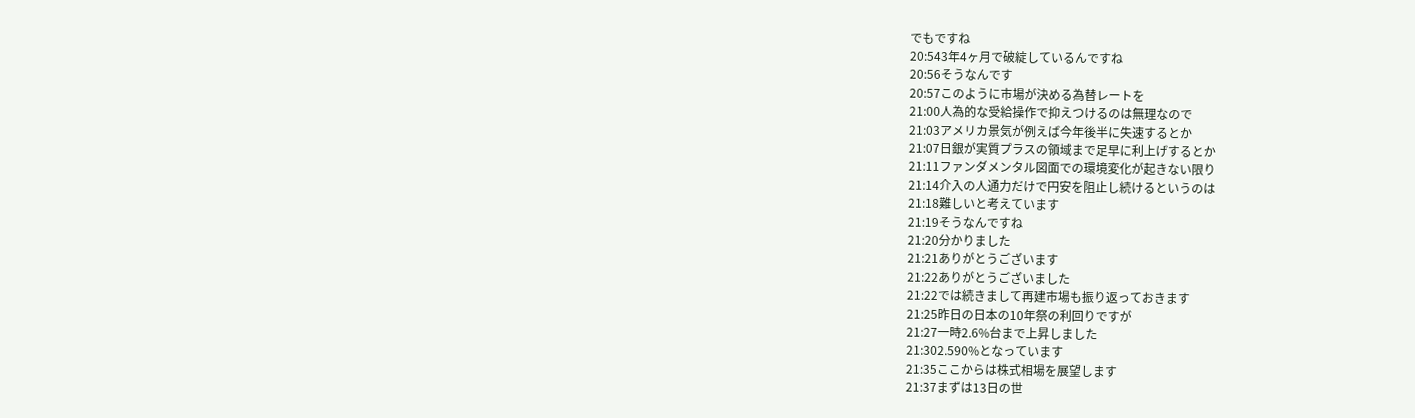でもですね
20:543年4ヶ月で破綻しているんですね
20:56そうなんです
20:57このように市場が決める為替レートを
21:00人為的な受給操作で抑えつけるのは無理なので
21:03アメリカ景気が例えば今年後半に失速するとか
21:07日銀が実質プラスの領域まで足早に利上げするとか
21:11ファンダメンタル図面での環境変化が起きない限り
21:14介入の人通力だけで円安を阻止し続けるというのは
21:18難しいと考えています
21:19そうなんですね
21:20分かりました
21:21ありがとうございます
21:22ありがとうございました
21:22では続きまして再建市場も振り返っておきます
21:25昨日の日本の10年祭の利回りですが
21:27一時2.6%台まで上昇しました
21:302.590%となっています
21:35ここからは株式相場を展望します
21:37まずは13日の世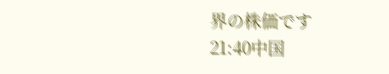界の株価です
21:40中国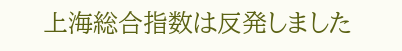上海総合指数は反発しました